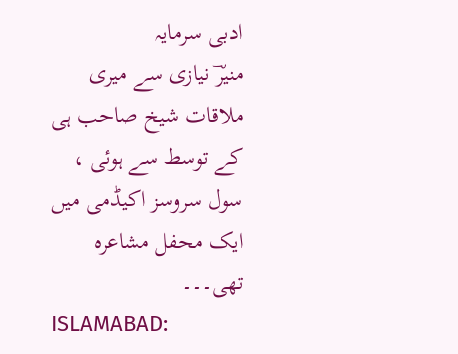ادبی سرمایہ
منیرؔ نیازی سے میری ملاقات شیخ صاحب ہی کے توسط سے ہوئی ، سول سروسز اکیڈمی میں ایک محفل مشاعرہ تھی۔۔۔
ISLAMABAD: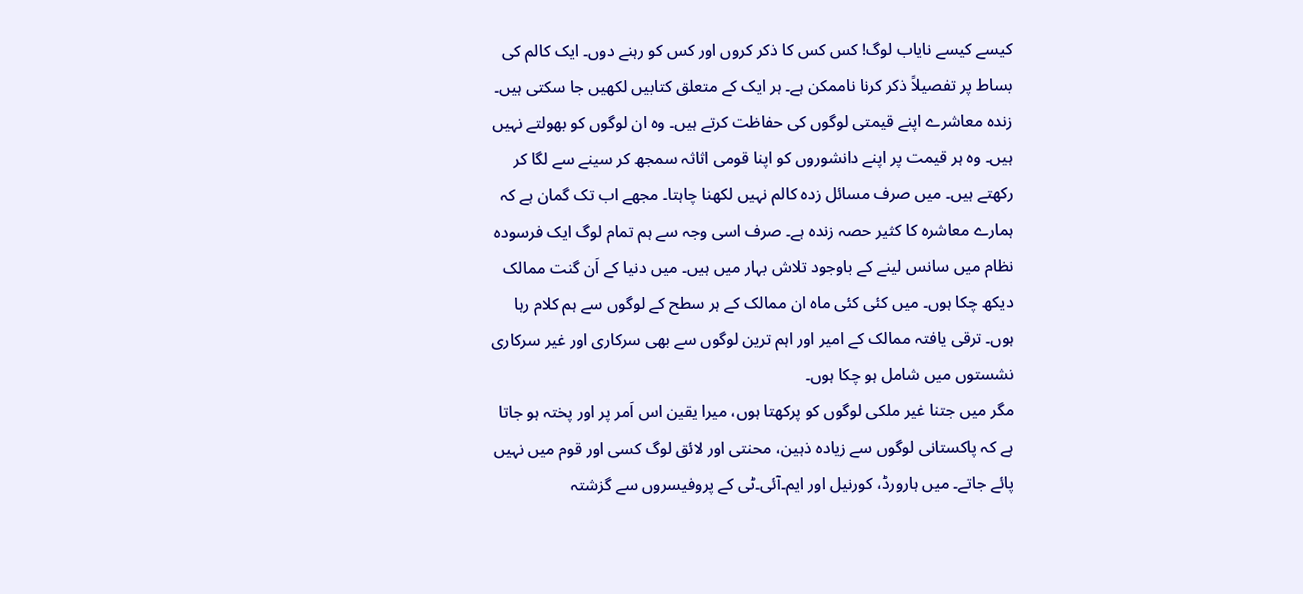کیسے کیسے نایاب لوگ! کس کس کا ذکر کروں اور کس کو رہنے دوں۔ ایک کالم کی بساط پر تفصیلاً ذکر کرنا ناممکن ہے۔ ہر ایک کے متعلق کتابیں لکھیں جا سکتی ہیں۔ زندہ معاشرے اپنے قیمتی لوگوں کی حفاظت کرتے ہیں۔ وہ ان لوگوں کو بھولتے نہیں ہیں۔ وہ ہر قیمت پر اپنے دانشوروں کو اپنا قومی اثاثہ سمجھ کر سینے سے لگا کر رکھتے ہیں۔ میں صرف مسائل زدہ کالم نہیں لکھنا چاہتا۔ مجھے اب تک گمان ہے کہ ہمارے معاشرہ کا کثیر حصہ زندہ ہے۔ صرف اسی وجہ سے ہم تمام لوگ ایک فرسودہ نظام میں سانس لینے کے باوجود تلاش بہار میں ہیں۔ میں دنیا کے اَن گنت ممالک دیکھ چکا ہوں۔ میں کئی کئی ماہ ان ممالک کے ہر سطح کے لوگوں سے ہم کلام رہا ہوں۔ ترقی یافتہ ممالک کے امیر اور اہم ترین لوگوں سے بھی سرکاری اور غیر سرکاری نشستوں میں شامل ہو چکا ہوں۔
مگر میں جتنا غیر ملکی لوگوں کو پرکھتا ہوں، میرا یقین اس اَمر پر اور پختہ ہو جاتا ہے کہ پاکستانی لوگوں سے زیادہ ذہین، محنتی اور لائق لوگ کسی اور قوم میں نہیں پائے جاتے۔ میں ہارورڈ، کورنیل اور ایم۔آئی۔ٹی کے پروفیسروں سے گزشتہ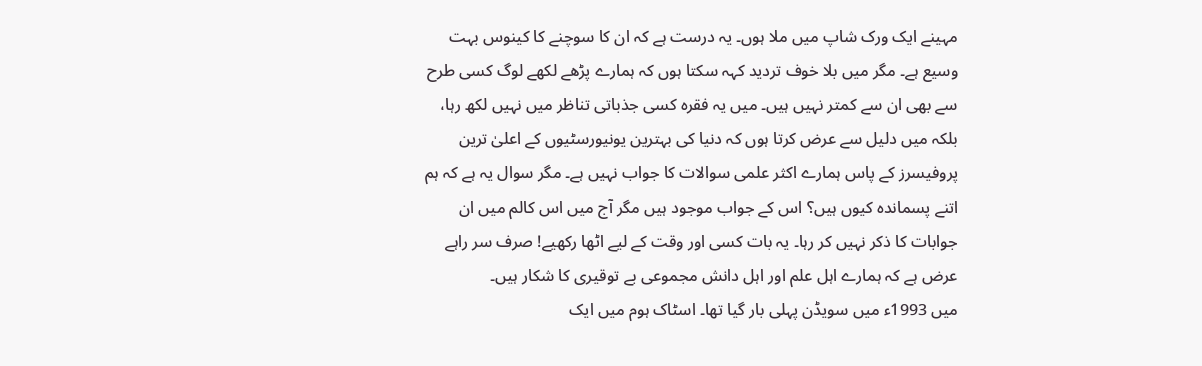مہینے ایک ورک شاپ میں ملا ہوں۔ یہ درست ہے کہ ان کا سوچنے کا کینوس بہت وسیع ہے۔ مگر میں بلا خوف تردید کہہ سکتا ہوں کہ ہمارے پڑھے لکھے لوگ کسی طرح سے بھی ان سے کمتر نہیں ہیں۔ میں یہ فقرہ کسی جذباتی تناظر میں نہیں لکھ رہا، بلکہ میں دلیل سے عرض کرتا ہوں کہ دنیا کی بہترین یونیورسٹیوں کے اعلیٰ ترین پروفیسرز کے پاس ہمارے اکثر علمی سوالات کا جواب نہیں ہے۔ مگر سوال یہ ہے کہ ہم اتنے پسماندہ کیوں ہیں؟ اس کے جواب موجود ہیں مگر آج میں اس کالم میں ان جوابات کا ذکر نہیں کر رہا۔ یہ بات کسی اور وقت کے لیے اٹھا رکھیے! صرف سر راہے عرض ہے کہ ہمارے اہل علم اور اہل دانش مجموعی بے توقیری کا شکار ہیں۔
میں 1993ء میں سویڈن پہلی بار گیا تھا۔ اسٹاک ہوم میں ایک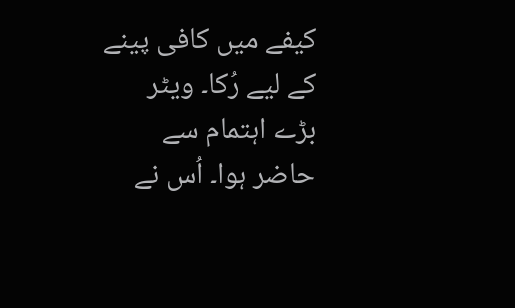کیفے میں کافی پینے کے لیے رُکا۔ ویٹر بڑے اہتمام سے حاضر ہوا۔ اُس نے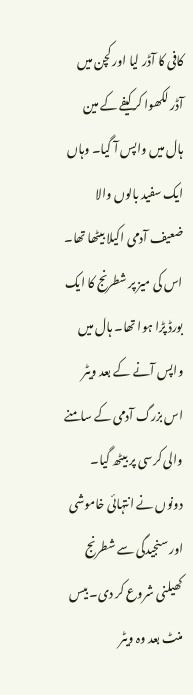کافی کا آڈر لیا اور کچن میں آڈر لکھوا کر کیفے کے مین ہال میں واپس آ گیا۔ وہاں ایک سفید بالوں والا ضعیف آدمی اکیلا بیٹھا تھا۔ اس کی میز پر شطرنج کا ایک بورڈ پڑا ہوا تھا۔ ہال میں واپس آنے کے بعد ویٹر اس بزرگ آدمی کے سامنے والی کرسی پر بیٹھ گیا۔ دونوں نے انتہائی خاموشی اور سنجیدگی سے شطرنج کھیلنی شروع کر دی۔ بیس منٹ بعد وہ ویٹر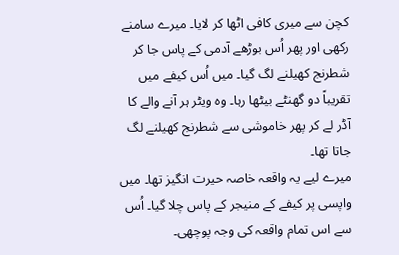کچن سے میری کافی اٹھا کر لایا۔ میرے سامنے رکھی اور پھر اُس بوڑھے آدمی کے پاس جا کر شطرنج کھیلنے لگ گیا۔ میں اُس کیفے میں تقریباً دو گھنٹے بیٹھا رہا۔ وہ ویٹر ہر آنے والے کا آڈر لے کر پھر خاموشی سے شطرنج کھیلنے لگ جاتا تھا۔
میرے لیے یہ واقعہ خاصہ حیرت انگیز تھا۔ میں واپسی پر کیفے کے منیجر کے پاس چلا گیا۔ اُس سے اس تمام واقعہ کی وجہ پوچھی۔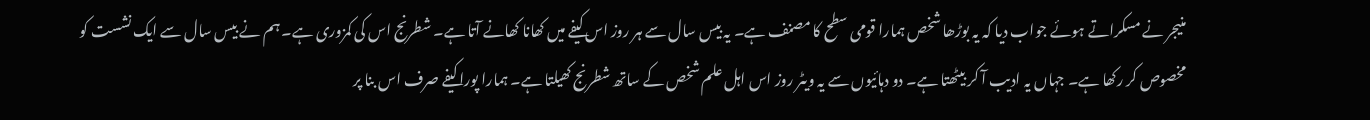منیجر نے مسکراتے ہوئے جواب دیا کہ یہ بوڑھا شخص ہمارا قومی سطح کا مصنف ہے۔ یہ بیس سال سے ہر روز اس کیفے میں کھانا کھانے آتا ہے۔ شطرنج اس کی کمزوری ہے۔ ہم نے بیس سال سے ایک نشست کو مخصوص کر رکھا ہے۔ جہاں یہ ادیب آ کر بیٹھتا ہے۔ دو دہائیوں سے یہ ویٹر روز اس اہل علم شخص کے ساتھ شطرنج کھیلتا ہے۔ ہمارا پورا کیفے صرف اس بنا پر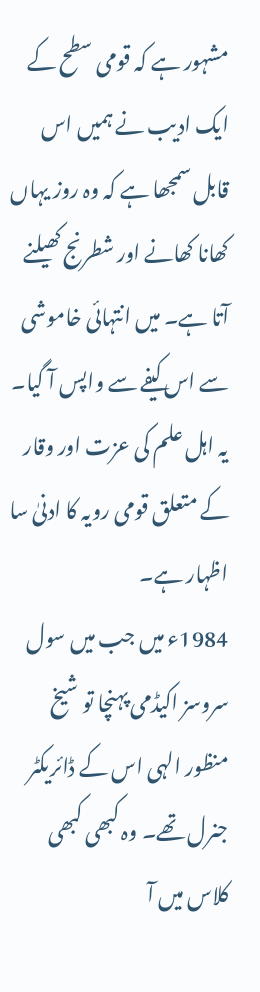مشہور ہے کہ قومی سطح کے ایک ادیب نے ہمیں اس قابل سمجھا ہے کہ وہ روز یہاں کھانا کھانے اور شطرنج کھیلنے آتا ہے۔ میں انتہائی خاموشی سے اس کیفے سے واپس آ گیا۔ یہ اہل علم کی عزت اور وقار کے متعلق قومی رویہ کا ادنیٰ سا اظہار ہے۔
1984ء میں جب میں سول سروسز اکیڈمی پہنچا تو شیخ منظور الہی اس کے ڈائریکٹر جنرل تھے۔ وہ کبھی کبھی کلاس میں آ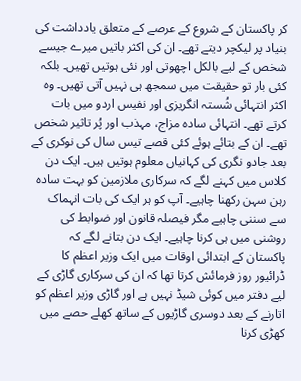کر پاکستان کے شروع کے عرصے کے متعلق یادداشت کی بنیاد پر لیکچر دیتے تھے۔ ان کی اکثر باتیں میرے جیسے شخص کے لیے بالکل اچھوتی اور نئی ہوتیں تھیں۔ بلکہ کئی بار تو حقیقت میں سمجھ ہی نہیں آتی تھیں۔ وہ اکثر انتہائی شُستہ انگریزی اور نفیس اردو میں بات کرتے تھے۔ انتہائی سادہ مزاج، مہذب اور پُر تاثیر شخص تھے۔ ان کے بتائے ہوئے کئی قصے تیس سال کی نوکری کے بعد جادو نگری کی کہانیاں معلوم ہوتیں ہیں۔ ایک دن کلاس میں کہنے لگے کہ سرکاری ملازمین کو بہت سادہ رہن سہن رکھنا چاہیے۔ آپ کو ہر ایک کی بات انہماک سے سننی چاہیے مگر فیصلہ قانون اور ضوابط کی روشنی میں ہی کرنا چاہیے۔ ایک دن بتانے لگے کہ پاکستان کے ابتدائی اوقات میں ایک وزیر اعظم کا ڈرائیور روز فرمائش کرتا تھا کہ ان کی سرکاری گاڑی کے لیے دفتر میں کوئی شیڈ نہیں ہے اور گاڑی وزیر اعظم کو اتارنے کے بعد دوسری گاڑیوں کے ساتھ کھلے حصے میں کھڑی کرنا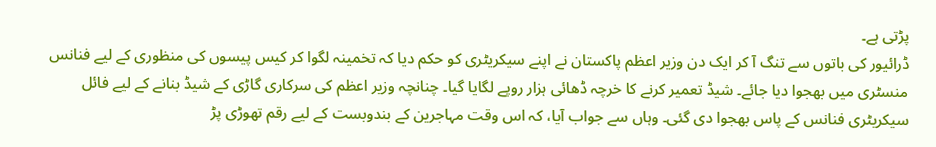پڑتی ہے۔
ڈرائیور کی باتوں سے تنگ آ کر ایک دن وزیر اعظم پاکستان نے اپنے سیکریٹری کو حکم دیا کہ تخمینہ لگوا کر کیس پیسوں کی منظوری کے لیے فنانس منسٹری میں بھجوا دیا جائے۔ شیڈ تعمیر کرنے کا خرچہ ڈھائی ہزار روپے لگایا گیا۔ چنانچہ وزیر اعظم کی سرکاری گاڑی کے شیڈ بنانے کے لیے فائل سیکریٹری فنانس کے پاس بھجوا دی گئی۔ وہاں سے جواب آیا، کہ اس وقت مہاجرین کے بندوبست کے لیے رقم تھوڑی پڑ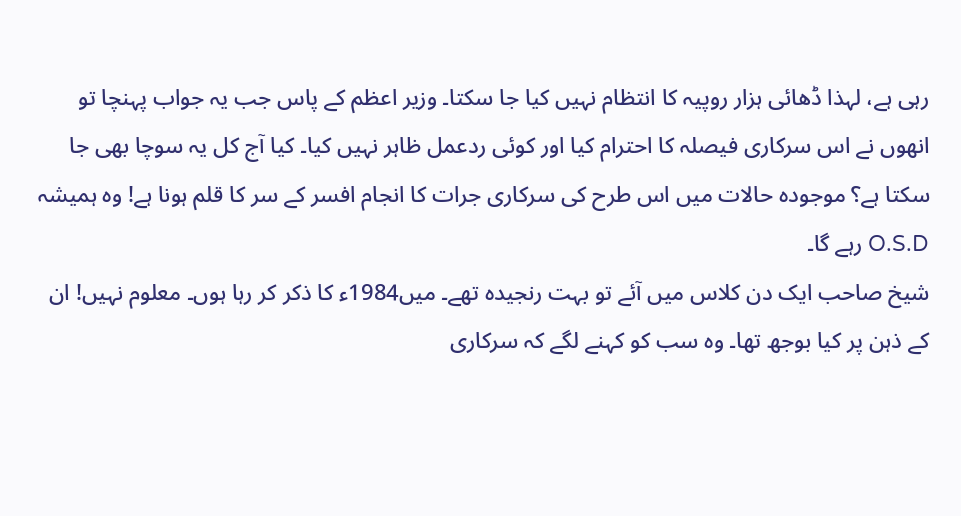رہی ہے، لہذا ڈھائی ہزار روپیہ کا انتظام نہیں کیا جا سکتا۔ وزیر اعظم کے پاس جب یہ جواب پہنچا تو انھوں نے اس سرکاری فیصلہ کا احترام کیا اور کوئی ردعمل ظاہر نہیں کیا۔ کیا آج کل یہ سوچا بھی جا سکتا ہے؟ موجودہ حالات میں اس طرح کی سرکاری جرات کا انجام افسر کے سر کا قلم ہونا ہے! وہ ہمیشہ O.S.D رہے گا۔
شیخ صاحب ایک دن کلاس میں آئے تو بہت رنجیدہ تھے۔ میں1984ء کا ذکر کر رہا ہوں۔ معلوم نہیں! ان کے ذہن پر کیا بوجھ تھا۔ وہ سب کو کہنے لگے کہ سرکاری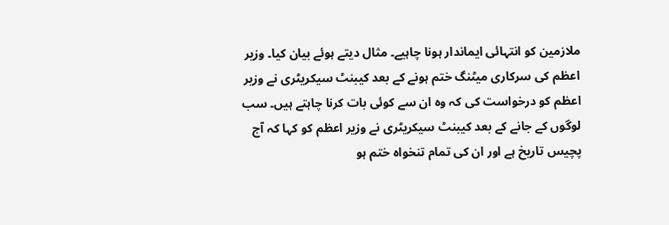ملازمین کو انتہائی ایماندار ہونا چاہیے۔ مثال دیتے ہوئے بیان کیا۔ وزیر اعظم کی سرکاری میٹنگ ختم ہونے کے بعد کیبنٹ سیکریٹری نے وزیر اعظم کو درخواست کی کہ وہ ان سے کوئی بات کرنا چاہتے ہیں۔ سب لوگوں کے جانے کے بعد کیبنٹ سیکریٹری نے وزیر اعظم کو کہا کہ آج پچیس تاریخ ہے اور ان کی تمام تنخواہ ختم ہو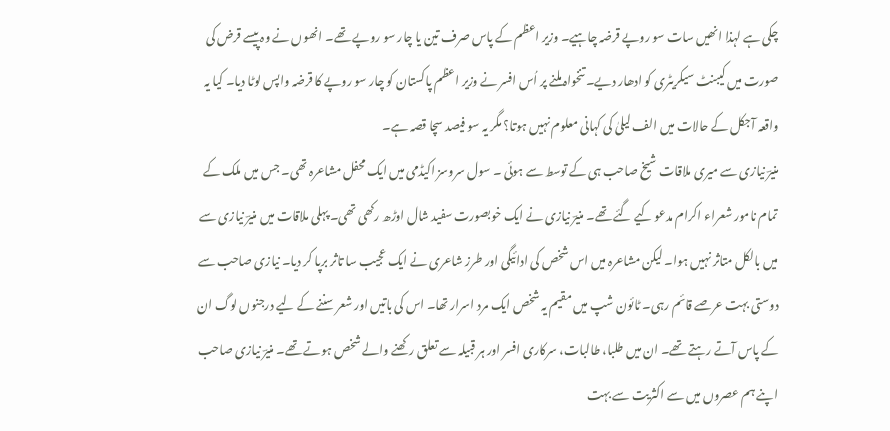چکی ہے لہذا انھیں سات سو روپے قرضہ چاہیے۔ وزیر اعظم کے پاس صرف تین یا چار سو روپے تھے۔ انھوں نے وہ پیسے قرض کی صورت میں کیبنٹ سیکریٹری کو ادھار دیے۔ تنخواہ ملنے پر اُس افسر نے وزیر اعظم پاکستان کو چار سو روپے کا قرضہ واپس لوٹا دیا۔ کیا یہ واقعہ آجکل کے حالات میں الف لیلیٰ کی کہانی معلوم نہیں ہوتا؟ مگر یہ سو فیصد سچا قصہ ہے۔
منیرؔ نیازی سے میری ملاقات شیخ صاحب ہی کے توسط سے ہوئی ۔ سول سروسز اکیڈمی میں ایک محفل مشاعرہ تھی۔ جس میں ملک کے تمام نامور شعراء اکرام مدعو کیے گئے تھے۔ منیرؔ نیازی نے ایک خوبصورت سفید شال اوڑھ رکھی تھی۔ پہلی ملاقات میں منیرؔ نیازی سے میں بالکل متاثر نہیں ہوا۔ لیکن مشاعرہ میں اس شخص کی ادائیگی اور طرز شاعری نے ایک عجیب سا تاثر برپا کر دیا۔ نیازی صاحب سے دوستی بہت عرصے قائم رہی۔ ٹائون شپ میں مقیم یہ شخص ایک مرد اسرار تھا۔ اس کی باتیں اور شعر سننے کے لیے درجنوں لوگ ان کے پاس آتے رہتے تھے۔ ان میں طلبا، طالبات، سرکاری افسر اور ہر قبیلہ سے تعلق رکھنے والے شخص ہوتے تھے۔ منیرؔ نیازی صاحب اپنے ہم عصروں میں سے اکثریت سے بہت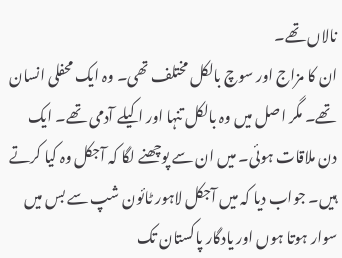نالاں تھے۔
ان کا مزاج اور سوچ بالکل مختلف تھی۔ وہ ایک محفلی انسان تھے۔ مگر اصل میں وہ بالکل تنہا اور اکیلے آدمی تھے۔ ایک دن ملاقات ہوئی۔ میں ان سے پوچھنے لگا کہ آجکل وہ کیا کرتے ہیں۔ جواب دیا کہ میں آجکل لاہور ٹائون شپ سے بس میں سوار ہوتا ہوں اور یادگار پاکستان تک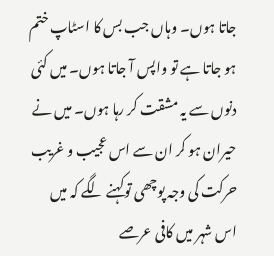جاتا ہوں۔ وہاں جب بس کا اسٹاپ ختم ہو جاتا ہے تو واپس آ جاتا ہوں۔ میں کئی دنوں سے یہ مشقت کر رہا ہوں۔ میں نے حیران ہو کر ان سے اس عجیب و غریب حرکت کی وجہ پوچھی توکہنے لگے کہ میں اس شہر میں کافی عرصے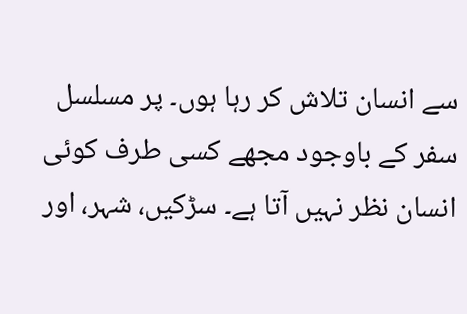سے انسان تلاش کر رہا ہوں۔ پر مسلسل سفر کے باوجود مجھے کسی طرف کوئی انسان نظر نہیں آتا ہے۔ سڑکیں، شہر، اور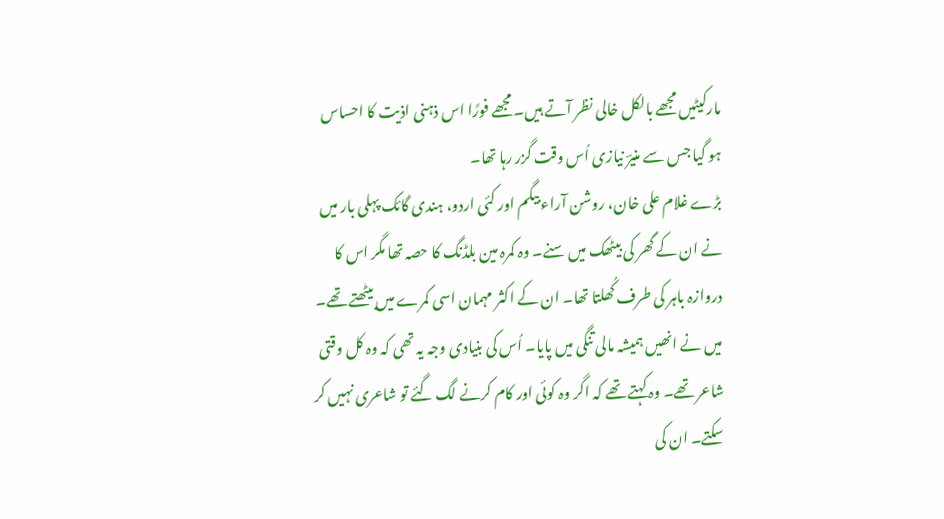مارکیٹیں مجھے بالکل خالی نظر آتے ہیں۔ مجھے فورًا اس ذہنی اذیت کا احساس ہو گیا جس سے منیرؔ نیازی اُس وقت گزر رہا تھا۔
بڑے غلام علی خان، روشن آراء بیگم اور کئی اردو، ہندی گائک پہلی بار میں نے ان کے گھر کی بیٹھک میں سنے۔ وہ کمرہ مین بلڈنگ کا حصہ تھا مگر اس کا دروازہ باہر کی طرف کُھلتا تھا۔ ان کے اکثر مہمان اسی کمرے میں بیٹھتے تھے۔ میں نے انھیں ہمیشہ مالی تنگی میں پایا۔ اُس کی بنیادی وجہ یہ تھی کہ وہ کل وقتی شاعر تھے۔ وہ کہتے تھے کہ اگر وہ کوئی اور کام کرنے لگ گئے تو شاعری نہیں کر سکتے۔ ان کی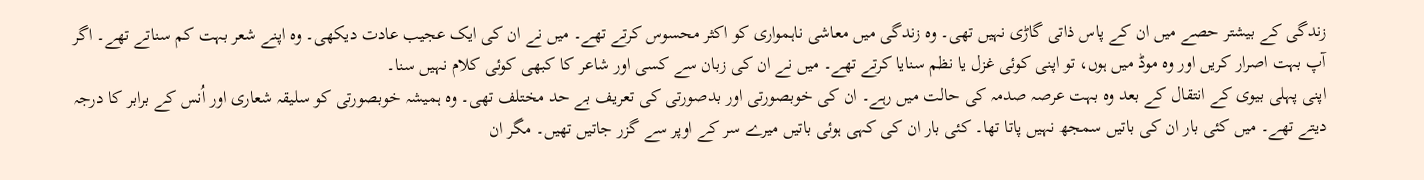زندگی کے بیشتر حصے میں ان کے پاس ذاتی گاڑی نہیں تھی۔ وہ زندگی میں معاشی ناہمواری کو اکثر محسوس کرتے تھے۔ میں نے ان کی ایک عجیب عادت دیکھی۔ وہ اپنے شعر بہت کم سناتے تھے۔ اگر آپ بہت اصرار کریں اور وہ موڈ میں ہوں، تو اپنی کوئی غزل یا نظم سنایا کرتے تھے۔ میں نے ان کی زبان سے کسی اور شاعر کا کبھی کوئی کلام نہیں سنا۔
اپنی پہلی بیوی کے انتقال کے بعد وہ بہت عرصہ صدمہ کی حالت میں رہے۔ ان کی خوبصورتی اور بدصورتی کی تعریف بے حد مختلف تھی۔ وہ ہمیشہ خوبصورتی کو سلیقہ شعاری اور اُنس کے برابر کا درجہ دیتے تھے۔ میں کئی بار ان کی باتیں سمجھ نہیں پاتا تھا۔ کئی بار ان کی کہی ہوئی باتیں میرے سر کے اوپر سے گزر جاتیں تھیں۔ مگر ان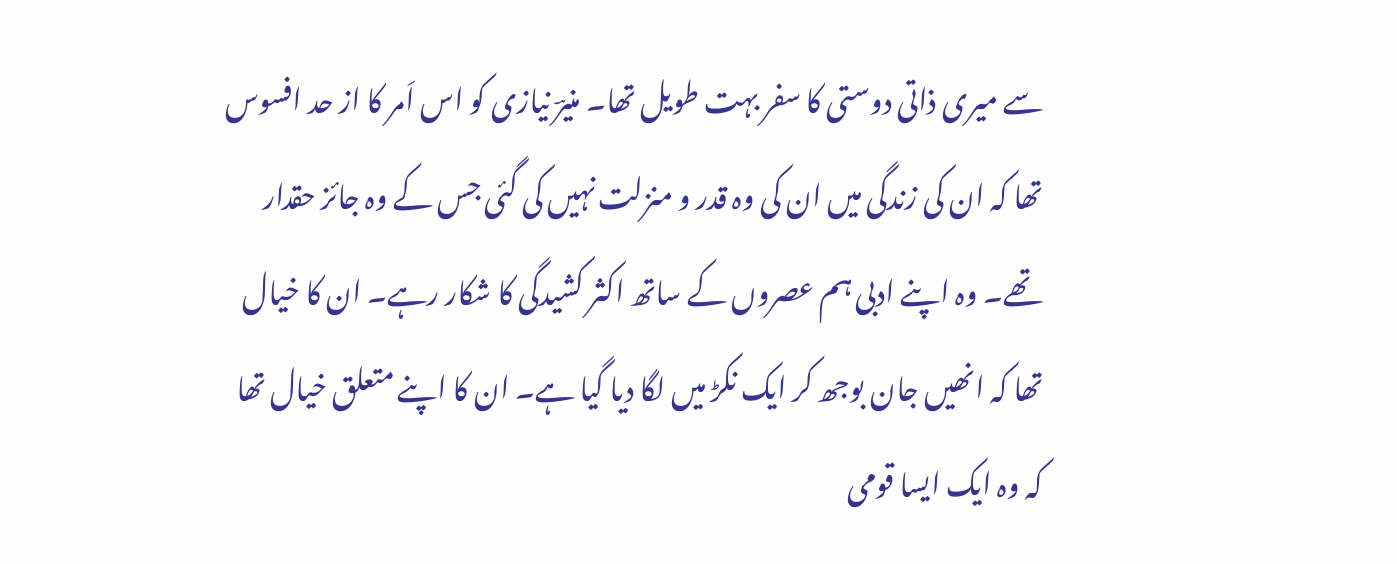سے میری ذاتی دوستی کا سفر بہت طویل تھا۔ منیرؔ نیازی کو اس اَمر کا از حد افسوس تھا کہ ان کی زندگی میں ان کی وہ قدر و منزلت نہیں کی گئی جس کے وہ جائز حقدار تھے۔ وہ اپنے ادبی ہم عصروں کے ساتھ اکثر کشیدگی کا شکار رہے۔ ان کا خیال تھا کہ انھیں جان بوجھ کر ایک نکڑ میں لگا دیا گیا ہے۔ ان کا اپنے متعلق خیال تھا کہ وہ ایک ایسا قومی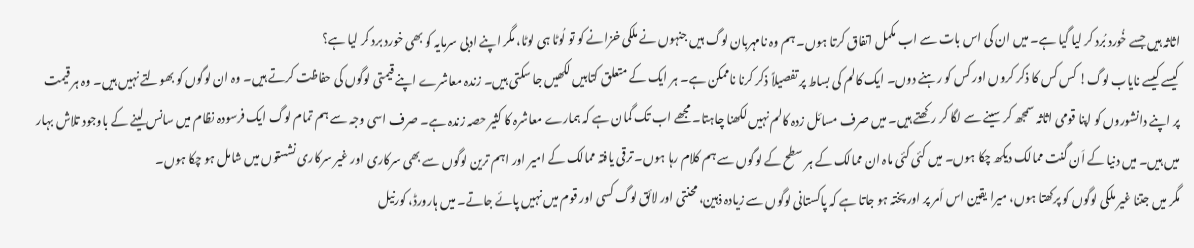اثاثہ ہیں جسے خُورد بُرد کر لیا گیا ہے۔ میں ان کی اس بات سے اب مکمل اتفاق کرتا ہوں۔ ہم وہ نامہربان لوگ ہیں جنہوں نے ملکی خزانے کو تو لُوٹا ہی لوٹا، مگر اپنے ادبی سرمایہ کو بھی خورد برد کر لیا ہے؟
کیسے کیسے نایاب لوگ! کس کس کا ذکر کروں اور کس کو رہنے دوں۔ ایک کالم کی بساط پر تفصیلاً ذکر کرنا ناممکن ہے۔ ہر ایک کے متعلق کتابیں لکھیں جا سکتی ہیں۔ زندہ معاشرے اپنے قیمتی لوگوں کی حفاظت کرتے ہیں۔ وہ ان لوگوں کو بھولتے نہیں ہیں۔ وہ ہر قیمت پر اپنے دانشوروں کو اپنا قومی اثاثہ سمجھ کر سینے سے لگا کر رکھتے ہیں۔ میں صرف مسائل زدہ کالم نہیں لکھنا چاہتا۔ مجھے اب تک گمان ہے کہ ہمارے معاشرہ کا کثیر حصہ زندہ ہے۔ صرف اسی وجہ سے ہم تمام لوگ ایک فرسودہ نظام میں سانس لینے کے باوجود تلاش بہار میں ہیں۔ میں دنیا کے اَن گنت ممالک دیکھ چکا ہوں۔ میں کئی کئی ماہ ان ممالک کے ہر سطح کے لوگوں سے ہم کلام رہا ہوں۔ ترقی یافتہ ممالک کے امیر اور اہم ترین لوگوں سے بھی سرکاری اور غیر سرکاری نشستوں میں شامل ہو چکا ہوں۔
مگر میں جتنا غیر ملکی لوگوں کو پرکھتا ہوں، میرا یقین اس اَمر پر اور پختہ ہو جاتا ہے کہ پاکستانی لوگوں سے زیادہ ذہین، محنتی اور لائق لوگ کسی اور قوم میں نہیں پائے جاتے۔ میں ہارورڈ، کورنیل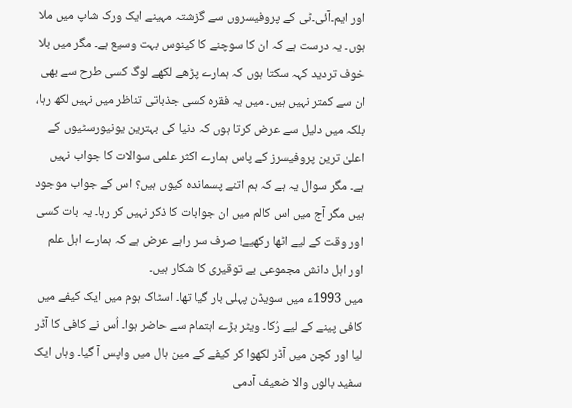اور ایم۔آئی۔ٹی کے پروفیسروں سے گزشتہ مہینے ایک ورک شاپ میں ملا ہوں۔ یہ درست ہے کہ ان کا سوچنے کا کینوس بہت وسیع ہے۔ مگر میں بلا خوف تردید کہہ سکتا ہوں کہ ہمارے پڑھے لکھے لوگ کسی طرح سے بھی ان سے کمتر نہیں ہیں۔ میں یہ فقرہ کسی جذباتی تناظر میں نہیں لکھ رہا، بلکہ میں دلیل سے عرض کرتا ہوں کہ دنیا کی بہترین یونیورسٹیوں کے اعلیٰ ترین پروفیسرز کے پاس ہمارے اکثر علمی سوالات کا جواب نہیں ہے۔ مگر سوال یہ ہے کہ ہم اتنے پسماندہ کیوں ہیں؟ اس کے جواب موجود ہیں مگر آج میں اس کالم میں ان جوابات کا ذکر نہیں کر رہا۔ یہ بات کسی اور وقت کے لیے اٹھا رکھیے! صرف سر راہے عرض ہے کہ ہمارے اہل علم اور اہل دانش مجموعی بے توقیری کا شکار ہیں۔
میں 1993ء میں سویڈن پہلی بار گیا تھا۔ اسٹاک ہوم میں ایک کیفے میں کافی پینے کے لیے رُکا۔ ویٹر بڑے اہتمام سے حاضر ہوا۔ اُس نے کافی کا آڈر لیا اور کچن میں آڈر لکھوا کر کیفے کے مین ہال میں واپس آ گیا۔ وہاں ایک سفید بالوں والا ضعیف آدمی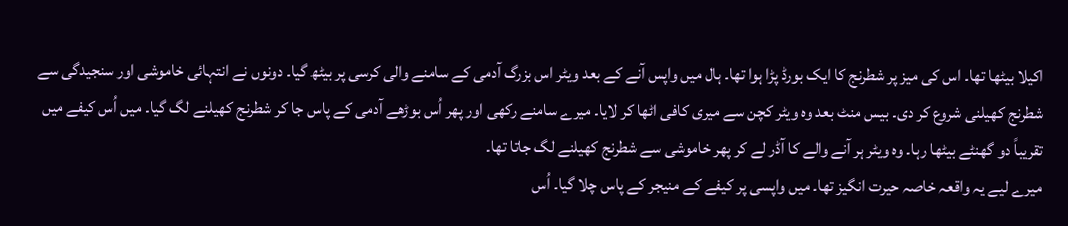اکیلا بیٹھا تھا۔ اس کی میز پر شطرنج کا ایک بورڈ پڑا ہوا تھا۔ ہال میں واپس آنے کے بعد ویٹر اس بزرگ آدمی کے سامنے والی کرسی پر بیٹھ گیا۔ دونوں نے انتہائی خاموشی اور سنجیدگی سے شطرنج کھیلنی شروع کر دی۔ بیس منٹ بعد وہ ویٹر کچن سے میری کافی اٹھا کر لایا۔ میرے سامنے رکھی اور پھر اُس بوڑھے آدمی کے پاس جا کر شطرنج کھیلنے لگ گیا۔ میں اُس کیفے میں تقریباً دو گھنٹے بیٹھا رہا۔ وہ ویٹر ہر آنے والے کا آڈر لے کر پھر خاموشی سے شطرنج کھیلنے لگ جاتا تھا۔
میرے لیے یہ واقعہ خاصہ حیرت انگیز تھا۔ میں واپسی پر کیفے کے منیجر کے پاس چلا گیا۔ اُس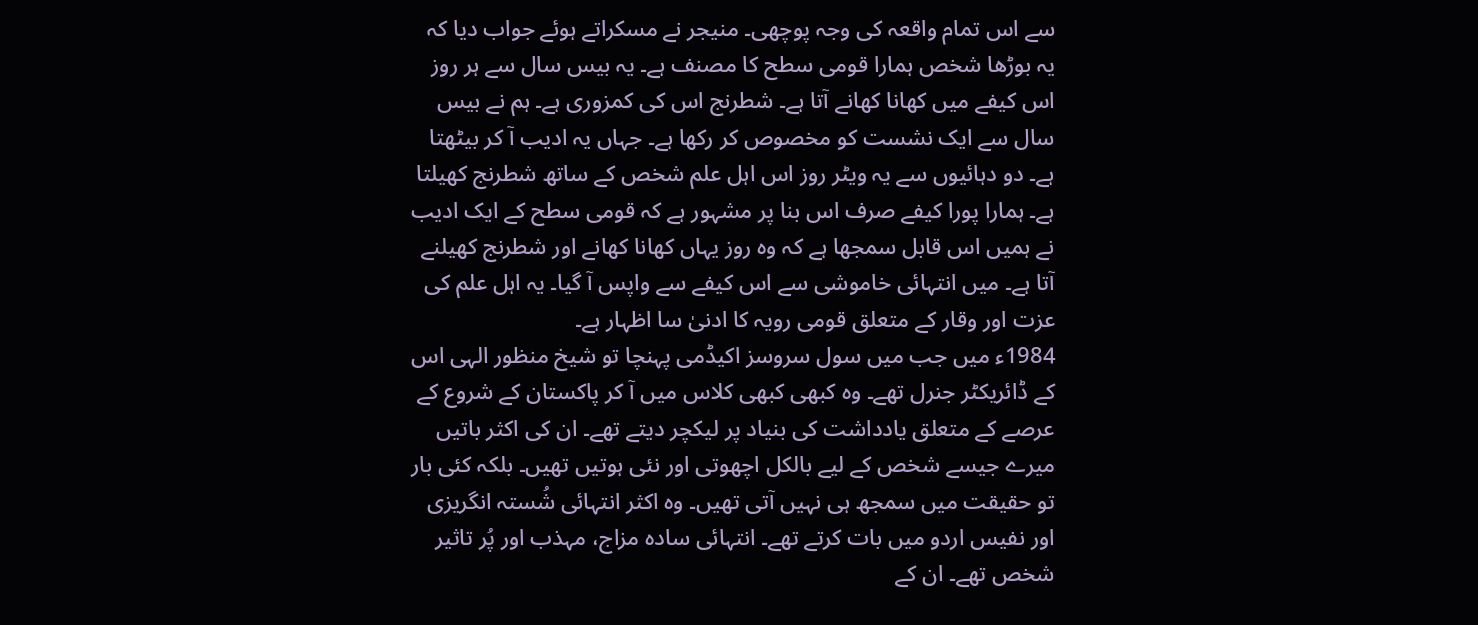سے اس تمام واقعہ کی وجہ پوچھی۔ منیجر نے مسکراتے ہوئے جواب دیا کہ یہ بوڑھا شخص ہمارا قومی سطح کا مصنف ہے۔ یہ بیس سال سے ہر روز اس کیفے میں کھانا کھانے آتا ہے۔ شطرنج اس کی کمزوری ہے۔ ہم نے بیس سال سے ایک نشست کو مخصوص کر رکھا ہے۔ جہاں یہ ادیب آ کر بیٹھتا ہے۔ دو دہائیوں سے یہ ویٹر روز اس اہل علم شخص کے ساتھ شطرنج کھیلتا ہے۔ ہمارا پورا کیفے صرف اس بنا پر مشہور ہے کہ قومی سطح کے ایک ادیب نے ہمیں اس قابل سمجھا ہے کہ وہ روز یہاں کھانا کھانے اور شطرنج کھیلنے آتا ہے۔ میں انتہائی خاموشی سے اس کیفے سے واپس آ گیا۔ یہ اہل علم کی عزت اور وقار کے متعلق قومی رویہ کا ادنیٰ سا اظہار ہے۔
1984ء میں جب میں سول سروسز اکیڈمی پہنچا تو شیخ منظور الہی اس کے ڈائریکٹر جنرل تھے۔ وہ کبھی کبھی کلاس میں آ کر پاکستان کے شروع کے عرصے کے متعلق یادداشت کی بنیاد پر لیکچر دیتے تھے۔ ان کی اکثر باتیں میرے جیسے شخص کے لیے بالکل اچھوتی اور نئی ہوتیں تھیں۔ بلکہ کئی بار تو حقیقت میں سمجھ ہی نہیں آتی تھیں۔ وہ اکثر انتہائی شُستہ انگریزی اور نفیس اردو میں بات کرتے تھے۔ انتہائی سادہ مزاج، مہذب اور پُر تاثیر شخص تھے۔ ان کے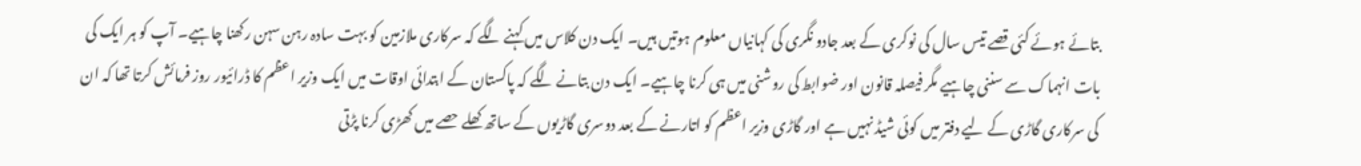بتائے ہوئے کئی قصے تیس سال کی نوکری کے بعد جادو نگری کی کہانیاں معلوم ہوتیں ہیں۔ ایک دن کلاس میں کہنے لگے کہ سرکاری ملازمین کو بہت سادہ رہن سہن رکھنا چاہیے۔ آپ کو ہر ایک کی بات انہماک سے سننی چاہیے مگر فیصلہ قانون اور ضوابط کی روشنی میں ہی کرنا چاہیے۔ ایک دن بتانے لگے کہ پاکستان کے ابتدائی اوقات میں ایک وزیر اعظم کا ڈرائیور روز فرمائش کرتا تھا کہ ان کی سرکاری گاڑی کے لیے دفتر میں کوئی شیڈ نہیں ہے اور گاڑی وزیر اعظم کو اتارنے کے بعد دوسری گاڑیوں کے ساتھ کھلے حصے میں کھڑی کرنا پڑتی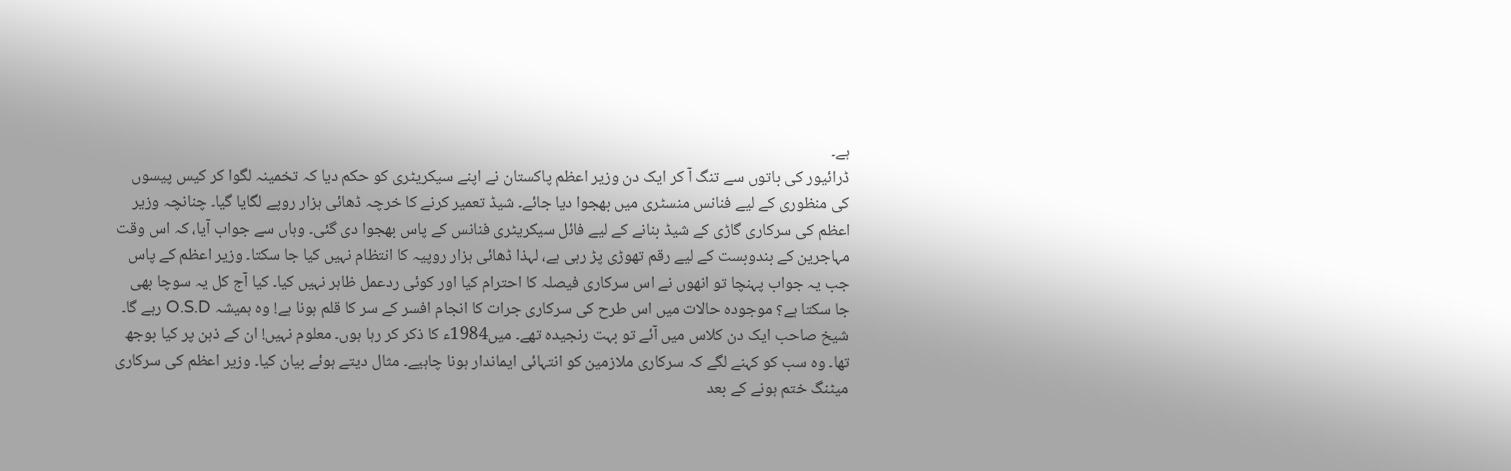ہے۔
ڈرائیور کی باتوں سے تنگ آ کر ایک دن وزیر اعظم پاکستان نے اپنے سیکریٹری کو حکم دیا کہ تخمینہ لگوا کر کیس پیسوں کی منظوری کے لیے فنانس منسٹری میں بھجوا دیا جائے۔ شیڈ تعمیر کرنے کا خرچہ ڈھائی ہزار روپے لگایا گیا۔ چنانچہ وزیر اعظم کی سرکاری گاڑی کے شیڈ بنانے کے لیے فائل سیکریٹری فنانس کے پاس بھجوا دی گئی۔ وہاں سے جواب آیا، کہ اس وقت مہاجرین کے بندوبست کے لیے رقم تھوڑی پڑ رہی ہے، لہذا ڈھائی ہزار روپیہ کا انتظام نہیں کیا جا سکتا۔ وزیر اعظم کے پاس جب یہ جواب پہنچا تو انھوں نے اس سرکاری فیصلہ کا احترام کیا اور کوئی ردعمل ظاہر نہیں کیا۔ کیا آج کل یہ سوچا بھی جا سکتا ہے؟ موجودہ حالات میں اس طرح کی سرکاری جرات کا انجام افسر کے سر کا قلم ہونا ہے! وہ ہمیشہ O.S.D رہے گا۔
شیخ صاحب ایک دن کلاس میں آئے تو بہت رنجیدہ تھے۔ میں1984ء کا ذکر کر رہا ہوں۔ معلوم نہیں! ان کے ذہن پر کیا بوجھ تھا۔ وہ سب کو کہنے لگے کہ سرکاری ملازمین کو انتہائی ایماندار ہونا چاہیے۔ مثال دیتے ہوئے بیان کیا۔ وزیر اعظم کی سرکاری میٹنگ ختم ہونے کے بعد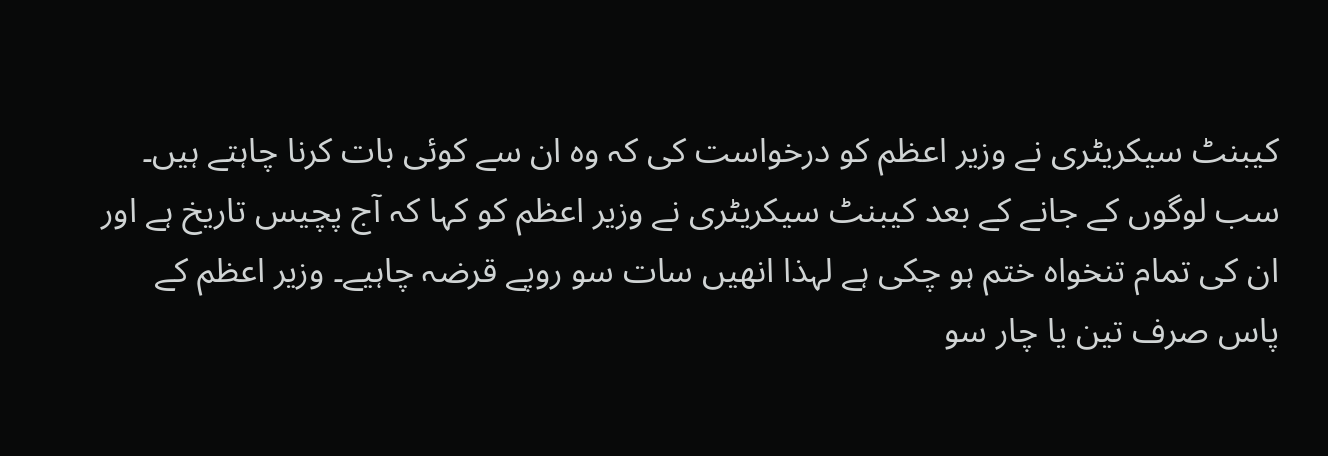کیبنٹ سیکریٹری نے وزیر اعظم کو درخواست کی کہ وہ ان سے کوئی بات کرنا چاہتے ہیں۔ سب لوگوں کے جانے کے بعد کیبنٹ سیکریٹری نے وزیر اعظم کو کہا کہ آج پچیس تاریخ ہے اور ان کی تمام تنخواہ ختم ہو چکی ہے لہذا انھیں سات سو روپے قرضہ چاہیے۔ وزیر اعظم کے پاس صرف تین یا چار سو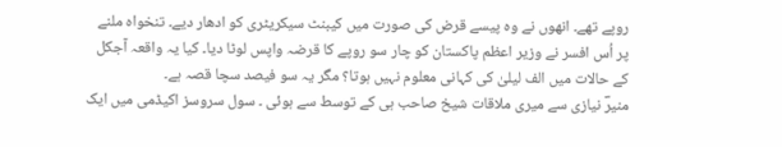روپے تھے۔ انھوں نے وہ پیسے قرض کی صورت میں کیبنٹ سیکریٹری کو ادھار دیے۔ تنخواہ ملنے پر اُس افسر نے وزیر اعظم پاکستان کو چار سو روپے کا قرضہ واپس لوٹا دیا۔ کیا یہ واقعہ آجکل کے حالات میں الف لیلیٰ کی کہانی معلوم نہیں ہوتا؟ مگر یہ سو فیصد سچا قصہ ہے۔
منیرؔ نیازی سے میری ملاقات شیخ صاحب ہی کے توسط سے ہوئی ۔ سول سروسز اکیڈمی میں ایک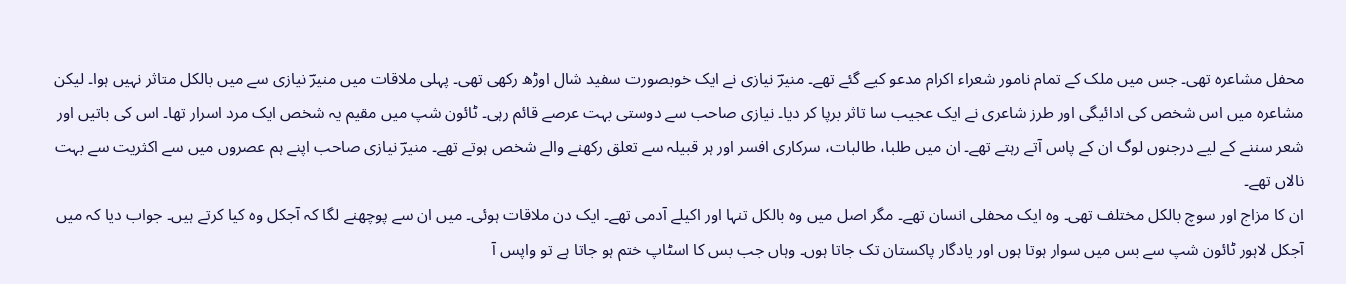محفل مشاعرہ تھی۔ جس میں ملک کے تمام نامور شعراء اکرام مدعو کیے گئے تھے۔ منیرؔ نیازی نے ایک خوبصورت سفید شال اوڑھ رکھی تھی۔ پہلی ملاقات میں منیرؔ نیازی سے میں بالکل متاثر نہیں ہوا۔ لیکن مشاعرہ میں اس شخص کی ادائیگی اور طرز شاعری نے ایک عجیب سا تاثر برپا کر دیا۔ نیازی صاحب سے دوستی بہت عرصے قائم رہی۔ ٹائون شپ میں مقیم یہ شخص ایک مرد اسرار تھا۔ اس کی باتیں اور شعر سننے کے لیے درجنوں لوگ ان کے پاس آتے رہتے تھے۔ ان میں طلبا، طالبات، سرکاری افسر اور ہر قبیلہ سے تعلق رکھنے والے شخص ہوتے تھے۔ منیرؔ نیازی صاحب اپنے ہم عصروں میں سے اکثریت سے بہت نالاں تھے۔
ان کا مزاج اور سوچ بالکل مختلف تھی۔ وہ ایک محفلی انسان تھے۔ مگر اصل میں وہ بالکل تنہا اور اکیلے آدمی تھے۔ ایک دن ملاقات ہوئی۔ میں ان سے پوچھنے لگا کہ آجکل وہ کیا کرتے ہیں۔ جواب دیا کہ میں آجکل لاہور ٹائون شپ سے بس میں سوار ہوتا ہوں اور یادگار پاکستان تک جاتا ہوں۔ وہاں جب بس کا اسٹاپ ختم ہو جاتا ہے تو واپس آ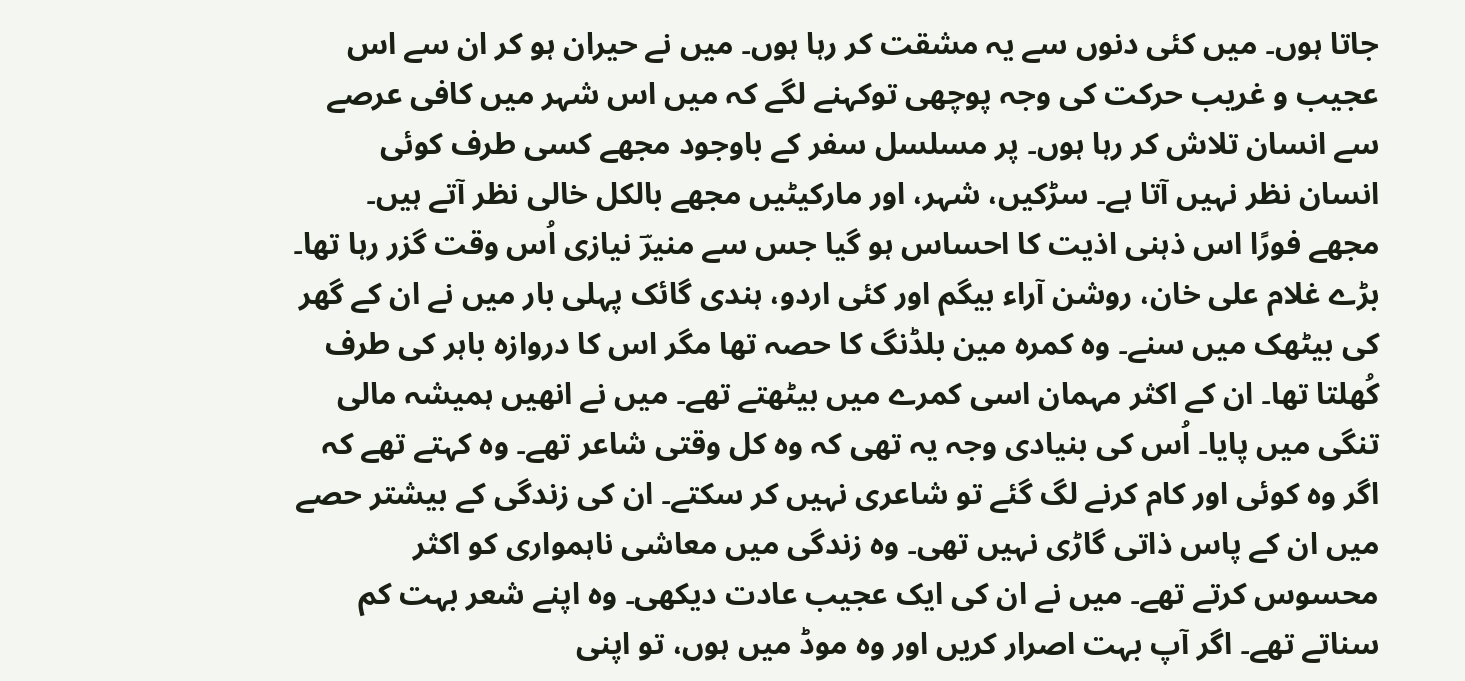جاتا ہوں۔ میں کئی دنوں سے یہ مشقت کر رہا ہوں۔ میں نے حیران ہو کر ان سے اس عجیب و غریب حرکت کی وجہ پوچھی توکہنے لگے کہ میں اس شہر میں کافی عرصے سے انسان تلاش کر رہا ہوں۔ پر مسلسل سفر کے باوجود مجھے کسی طرف کوئی انسان نظر نہیں آتا ہے۔ سڑکیں، شہر، اور مارکیٹیں مجھے بالکل خالی نظر آتے ہیں۔ مجھے فورًا اس ذہنی اذیت کا احساس ہو گیا جس سے منیرؔ نیازی اُس وقت گزر رہا تھا۔
بڑے غلام علی خان، روشن آراء بیگم اور کئی اردو، ہندی گائک پہلی بار میں نے ان کے گھر کی بیٹھک میں سنے۔ وہ کمرہ مین بلڈنگ کا حصہ تھا مگر اس کا دروازہ باہر کی طرف کُھلتا تھا۔ ان کے اکثر مہمان اسی کمرے میں بیٹھتے تھے۔ میں نے انھیں ہمیشہ مالی تنگی میں پایا۔ اُس کی بنیادی وجہ یہ تھی کہ وہ کل وقتی شاعر تھے۔ وہ کہتے تھے کہ اگر وہ کوئی اور کام کرنے لگ گئے تو شاعری نہیں کر سکتے۔ ان کی زندگی کے بیشتر حصے میں ان کے پاس ذاتی گاڑی نہیں تھی۔ وہ زندگی میں معاشی ناہمواری کو اکثر محسوس کرتے تھے۔ میں نے ان کی ایک عجیب عادت دیکھی۔ وہ اپنے شعر بہت کم سناتے تھے۔ اگر آپ بہت اصرار کریں اور وہ موڈ میں ہوں، تو اپنی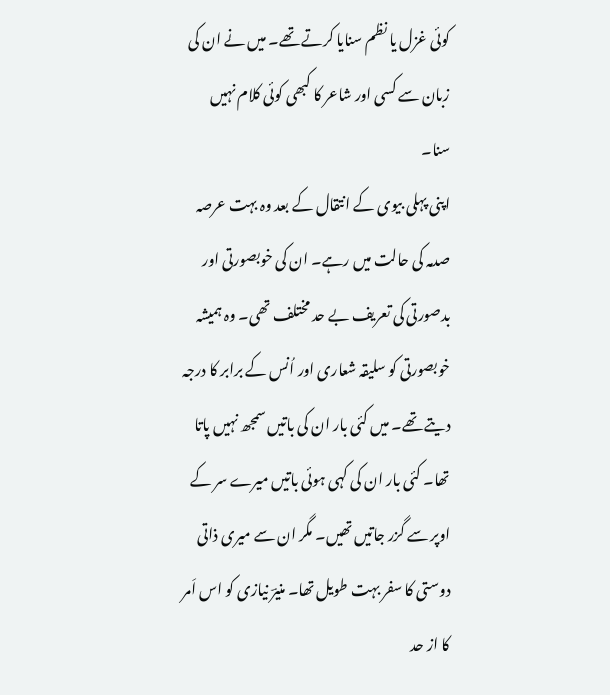کوئی غزل یا نظم سنایا کرتے تھے۔ میں نے ان کی زبان سے کسی اور شاعر کا کبھی کوئی کلام نہیں سنا۔
اپنی پہلی بیوی کے انتقال کے بعد وہ بہت عرصہ صدمہ کی حالت میں رہے۔ ان کی خوبصورتی اور بدصورتی کی تعریف بے حد مختلف تھی۔ وہ ہمیشہ خوبصورتی کو سلیقہ شعاری اور اُنس کے برابر کا درجہ دیتے تھے۔ میں کئی بار ان کی باتیں سمجھ نہیں پاتا تھا۔ کئی بار ان کی کہی ہوئی باتیں میرے سر کے اوپر سے گزر جاتیں تھیں۔ مگر ان سے میری ذاتی دوستی کا سفر بہت طویل تھا۔ منیرؔ نیازی کو اس اَمر کا از حد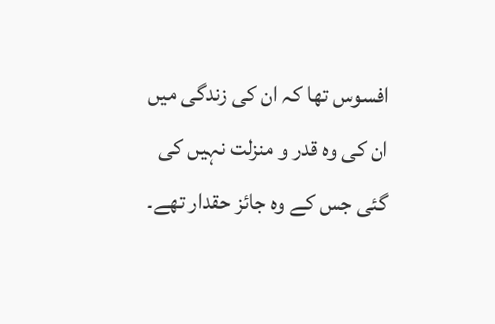افسوس تھا کہ ان کی زندگی میں ان کی وہ قدر و منزلت نہیں کی گئی جس کے وہ جائز حقدار تھے۔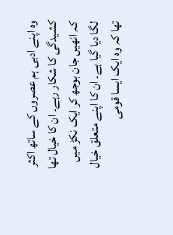وہ اپنے ادبی ہم عصروں کے ساتھ اکثر کشیدگی کا شکار رہے۔ ان کا خیال تھا کہ انھیں جان بوجھ کر ایک نکڑ میں لگا دیا گیا ہے۔ ان کا اپنے متعلق خیال تھا کہ وہ ایک ایسا قومی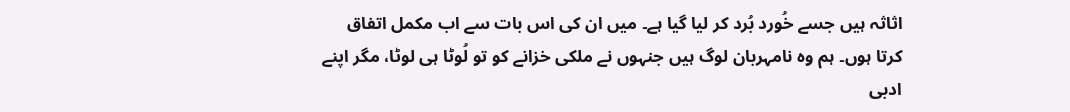اثاثہ ہیں جسے خُورد بُرد کر لیا گیا ہے۔ میں ان کی اس بات سے اب مکمل اتفاق کرتا ہوں۔ ہم وہ نامہربان لوگ ہیں جنہوں نے ملکی خزانے کو تو لُوٹا ہی لوٹا، مگر اپنے ادبی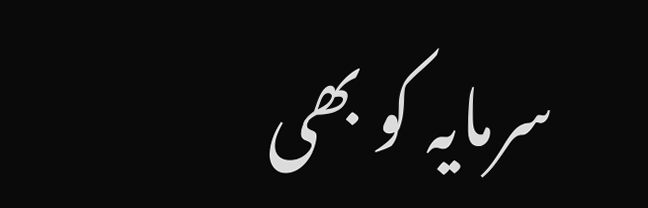سرمایہ کو بھی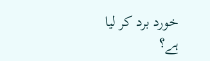خورد برد کر لیا ہے؟